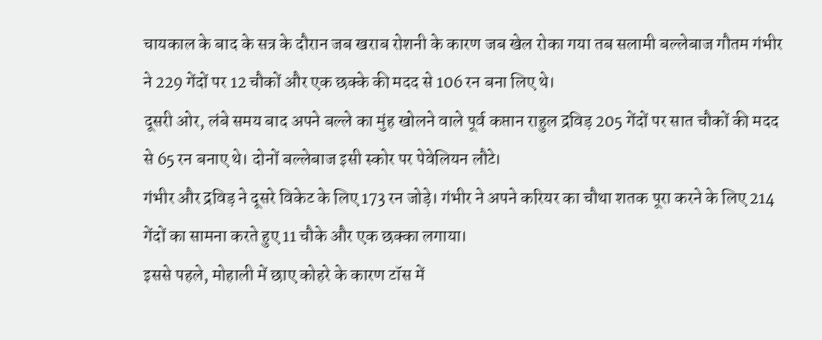चायकाल के बाद के सत्र के दौरान जब खराब रोशनी के कारण जब खेल रोका गया तब सलामी बल्लेबाज गौतम गंभीर ने 229 गेंदों पर 12 चौकों और एक छक्के की मदद से 106 रन बना लिए थे।
दूसरी ओर, लंबे समय बाद अपने बल्ले का मुंह खोलने वाले पूर्व कप्तान राहुल द्रविड़ 205 गेंदों पर सात चौकों की मदद से 65 रन बनाए थे। दोनों बल्लेबाज इसी स्कोर पर पेवेलियन लौटे।
गंभीर और द्रविड़ ने दूसरे विकेट के लिए 173 रन जोड़े। गंभीर ने अपने करियर का चौथा शतक पूरा करने के लिए 214 गेंदों का सामना करते हुए 11 चौके और एक छक्का लगाया।
इससे पहले, मोहाली में छाए कोहरे के कारण टॉस में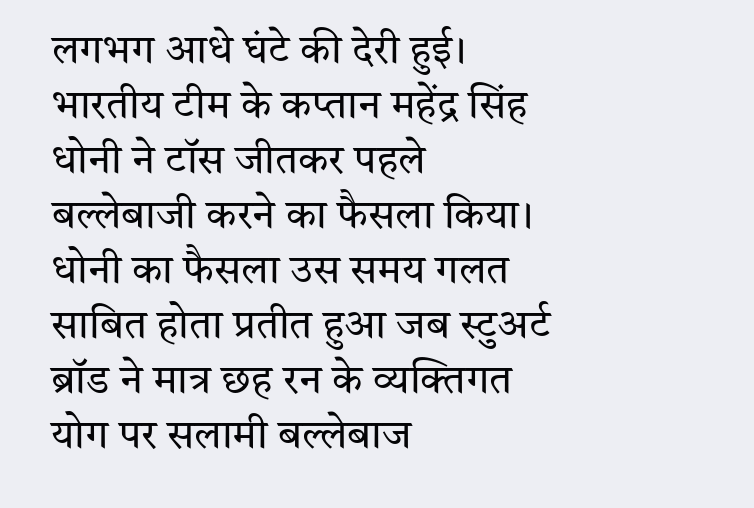लगभग आधे घंटे की देरी हुई। भारतीय टीम के कप्तान महेंद्र सिंह धोनी ने टॉस जीतकर पहले बल्लेबाजी करने का फैसला किया।
धोनी का फैसला उस समय गलत साबित होता प्रतीत हुआ जब स्टुअर्ट ब्रॉड ने मात्र छह रन के व्यक्तिगत योग पर सलामी बल्लेबाज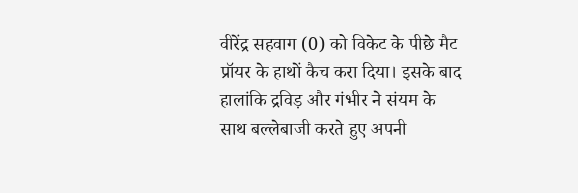वीरेंद्र सहवाग (0) को विकेट के पीछे मैट प्रॉयर के हाथों कैच करा दिया। इसके बाद हालांकि द्रविड़ और गंभीर ने संयम के साथ बल्लेबाजी करते हुए अपनी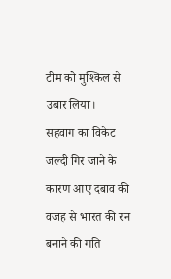टीम को मुश्किल से उबार लिया।
सहवाग का विकेट जल्दी गिर जाने के कारण आए दबाव की वजह से भारत की रन बनाने की गति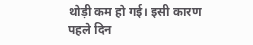थोड़ी कम हो गई। इसी कारण पहले दिन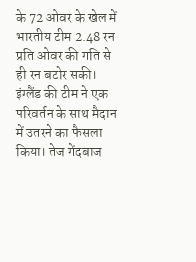के 72 ओवर के खेल में भारतीय टीम 2.48 रन प्रति ओवर की गति से ही रन बटोर सकी।
इंग्लैंड की टीम ने एक परिवर्तन के साथ मैदान में उतरने का फैसला किया। तेज गेंदबाज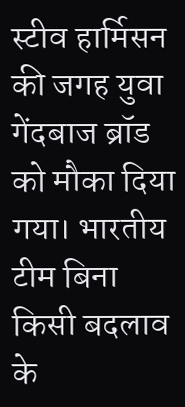स्टीव हार्मिसन की जगह युवा गेंदबाज ब्रॉड को मौका दिया गया। भारतीय टीम बिना किसी बदलाव के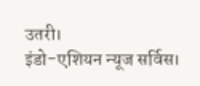उतरी।
इंडो-एशियन न्यूज सर्विस।